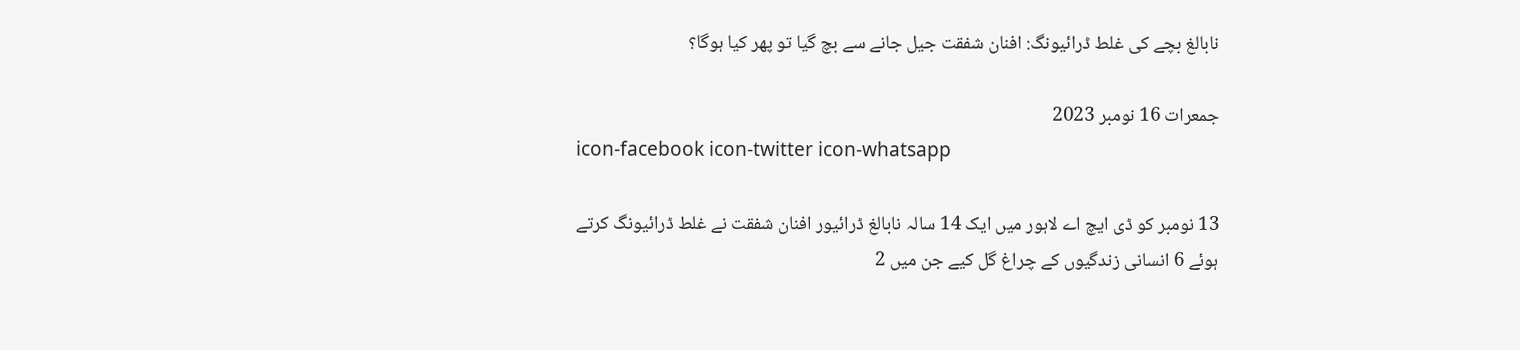نابالغ بچے کی غلط ڈرائیونگ: افنان شفقت جیل جانے سے بچ گیا تو پھر کیا ہوگا؟

جمعرات 16 نومبر 2023
icon-facebook icon-twitter icon-whatsapp

13 نومبر کو ڈی ایچ اے لاہور میں ایک 14 سالہ نابالغ ڈرائیور افنان شفقت نے غلط ڈرائیونگ کرتے ہوئے 6 انسانی زندگیوں کے چراغ گل کیے جن میں 2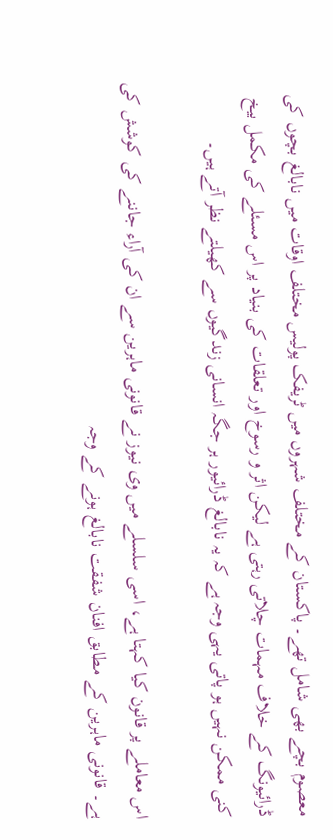معصوم بچے بھی شامل تھے۔ پاکستان کے مختلف شہروں میں ٹریفک پولیس مختلف اوقات میں نابالغ بچوں کی ڈرائیونگ کے خلاف مہمات چلاتی رہتی ہے لیکن اثر و رسوخ اور تعلقات کی بنیاد پر اس مسئلے کی مکمل بیخ کنی ممکن نہیں ہو پاتی یہی وجہ ہے کہ یہ نابالغ ڈرائیور ہر جگہ انسانی زندگیوں سے کھیلتے نظر آتے ہیں۔

اس معاملے پر قانون کیا کہتا ہے، اسی سلسلے میں وی نیوز نے قانونی ماہرین سے ان کی آراء جاننے کی کوشش کی ہے۔ قانونی ماہرین کے مطابق افنان شفقت نابالغ ہونے کے وجہ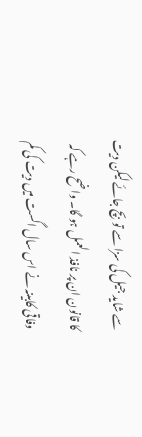سے شاید جیل کی سزا سے تو بچ جائے لیکن دیت کا قانون ان پر نافذ العمل ہو گا۔ واضح رہے کہ وفاقی کابینہ نے اس سال اگست میں دیت کی کم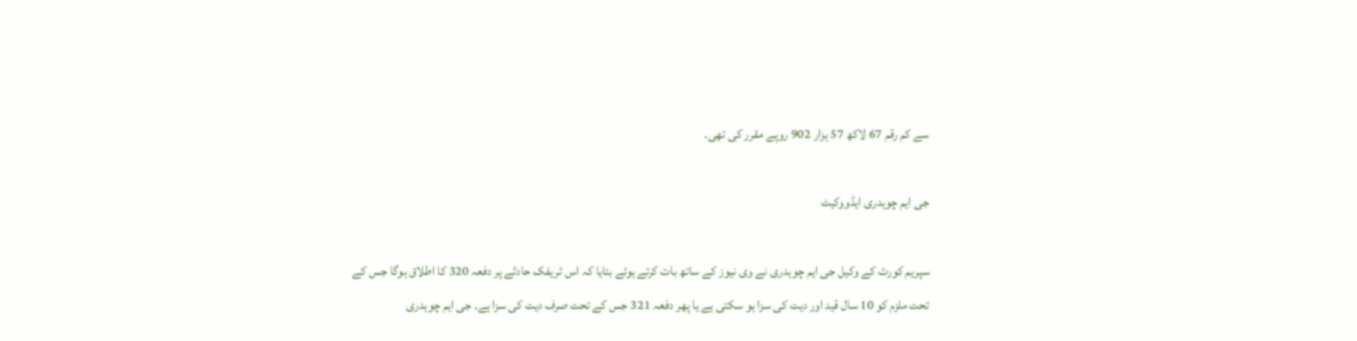سے کم رقم 67 لاکھ 57 ہزار 902 روپے مقرر کی تھی۔

جی ایم چوہدری ایڈووکیٹ

سپریم کورٹ کے وکیل جی ایم چوہدری نے وی نیوز کے ساتھ بات کرتے ہوئے بتایا کہ اس ٹریفک حادثے پر دفعہ 320 کا اطلاق ہوگا جس کے تحت ملزم کو 10 سال قید اور دیت کی سزا ہو سکتی ہے یا پھر دفعہ 321 جس کے تحت صرف دیت کی سزا ہے۔ جی ایم چوہدری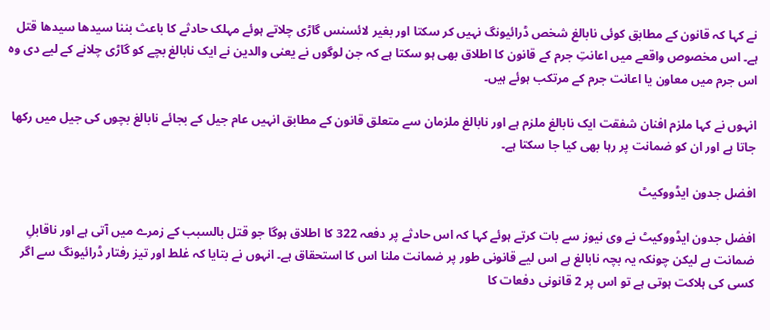نے کہا کہ قانون کے مطابق کوئی نابالغ شخص ڈرائیونگ نہیں کر سکتا اور بغیر لائسنس گاڑی چلاتے ہوئے مہلک حادثے کا باعث بننا سیدھا سیدھا قتل ہے۔ اس مخصوص واقعے میں اعانتِ جرم کے قانون کا اطلاق بھی ہو سکتا ہے کہ جن لوگوں نے یعنی والدین نے ایک نابالغ بچے کو گاڑی چلانے کے لیے دی وہ اس جرم میں معاون یا اعانت جرم کے مرتکب ہوئے ہیں۔

انہوں نے کہا ملزم افنان شفقت ایک نابالغ ملزم ہے اور نابالغ ملزمان سے متعلق قانون کے مطابق انہیں عام جیل کے بجائے نابالغ بچوں کی جیل میں رکھا جاتا ہے اور ان کو ضمانت پر رہا بھی کیا جا سکتا ہے۔

افضل جدون ایڈووکیٹ

افضل جدون ایڈووکیٹ نے وی نیوز سے بات کرتے ہوئے کہا کہ اس حادثے پر دفعہ 322 کا اطلاق ہوگا جو قتل بالسبب کے زمرے میں آتی ہے اور ناقابلِ ضمانت ہے لیکن چونکہ یہ بچہ نابالغ ہے اس لیے قانونی طور پر ضمانت ملنا اس کا استحقاق ہے۔ انہوں نے بتایا کہ غلط اور تیز رفتار ڈرائیونگ سے اگر کسی کی ہلاکت ہوتی ہے تو اس پر 2 قانونی دفعات کا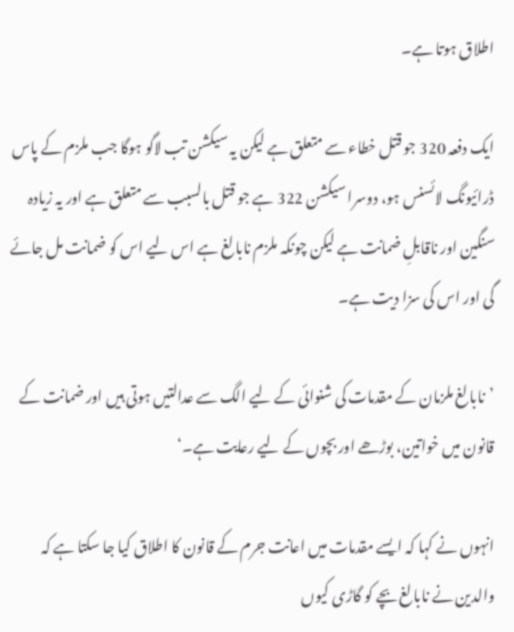اطلاق ہوتا ہے۔

ایک دفعہ 320 جو قتل خطاء سے متعلق ہے لیکن یہ سیکشن تب لاگو ہوگا جب ملزم کے پاس ڈرائیونگ لائسنس ہو، دوسرا سیکشن 322 ہے جو قتل بالسبب سے متعلق ہے اور یہ زیادہ سنگین اور ناقابلِ ضمانت ہے لیکن چونکہ ملزم نابالغ ہے اس لیے اس کو ضمانت مل جائے گی اور اس کی سزا دیت ہے۔

’نابالغ ملزمان کے مقدمات کی شنوائی کے لیے الگ سے عدالتیں ہوتی ہیں اور ضمانت کے قانون میں خواتین، بوڑھے اور بچوں کے لیے رعایت ہے۔‘

انہوں نے کہا کہ ایسے مقدمات میں اعانت جرم کے قانون کا اطلاق کیا جا سکتا ہے کہ والدین نے نابالغ بچے کو گاڑی کیوں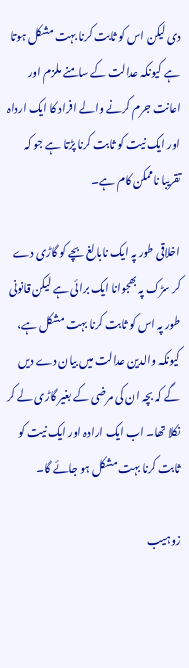دی لیکن اس کو ثابت کرنا بہت مشکل ہوتا ہے کیونکہ عدالت کے سامنے ملزم اور اعانت جرم کرنے والے افراد کا ایک ارداہ اور ایک نیت کو ثابت کرنا پڑتا ہے جو کہ تقریبا ناممکن کام ہے۔

اخلاقی طور پہ ایک نابالغ بچے کو گاڑی دے کر سڑک پہ بھجوانا ایک برائی ہے لیکن قانونی طور پہ اس کو ثابت کرنا بہت مشکل ہے، کیونکہ والدین عدالت میں بیان دے دیں گے کہ بچہ ان کی مرضی کے بغیر گاڑی لے کر نکلا تھا۔ اب ایک ارادہ اور ایک نیت کو ثابت کرنا بہت مشکل ہو جائے گا۔

زوہیب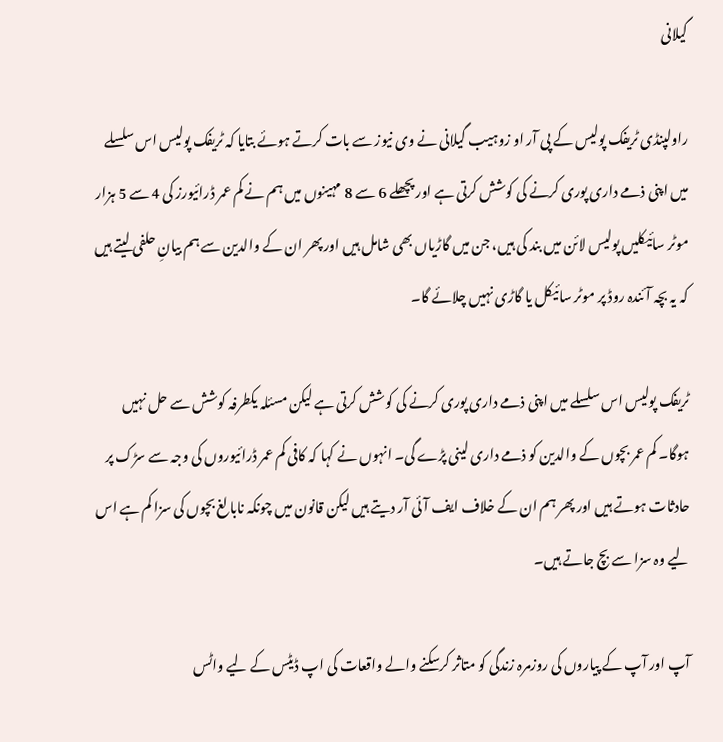گیلانی

راولپنڈی ٹریفک پولیس کے پی آر او زوہیب گیلانی نے وی نیوز سے بات کرتے ہوئے بتایا کہ ٹریفک پولیس اس سلسلے میں اپنی ذمے داری پوری کرنے کی کوشش کرتی ہے اور پچھلے 6 سے 8 مہینوں میں ہم نے کم عمر ڈرائیورز کی 4 سے 5 ہزار موٹر سائیکلیں پولیس لائن میں بند کی ہیں، جن میں گاڑیاں بھی شامل ہیں اور پھر ان کے والدین سے ہم بیانِ حلفی لیتے ہیں کہ یہ بچہ آئندہ روڈ پر موٹر سائیکل یا گاڑی نہیں چلائے گا۔

ٹریفک پولیس اس سلسلے میں اپنی ذمے داری پوری کرنے کی کوشش کرتی ہے لیکن مسئلہ یکطرفہ کوشش سے حل نہیں ہوگا۔ کم عمر بچوں کے والدین کو ذمے داری لینی پڑے گی۔ انہوں نے کہا کہ کافی کم عمر ڈرائیوروں کی وجہ سے سڑک پر حادثات ہوتے ہیں اور پھر ہم ان کے خلاف ایف آئی آر دیتے ہیں لیکن قانون میں چونکہ نابالغ بچوں کی سزا کم ہے اس لیے وہ سزا سے بچ جاتے ہیں۔

آپ اور آپ کے پیاروں کی روزمرہ زندگی کو متاثر کرسکنے والے واقعات کی اپ ڈیٹس کے لیے واٹس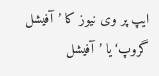ایپ پر وی نیوز کا ’آفیشل گروپ‘ یا ’آفیشل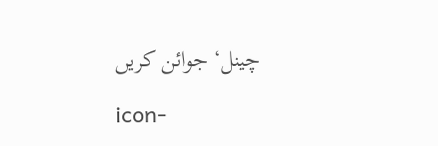چینل‘ جوائن کریں

icon-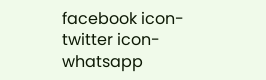facebook icon-twitter icon-whatsapp